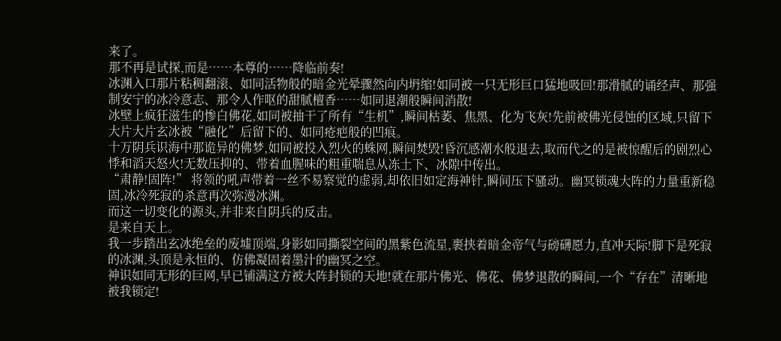来了。
那不再是试探,而是……本尊的……降临前奏!
冰渊入口那片粘稠翻滚、如同活物般的暗金光晕骤然向内坍缩!如同被一只无形巨口猛地吸回!那滑腻的诵经声、那强制安宁的冰冷意志、那令人作呕的甜腻檀香……如同退潮般瞬间消散!
冰壁上疯狂滋生的惨白佛花,如同被抽干了所有“生机”,瞬间枯萎、焦黑、化为飞灰!先前被佛光侵蚀的区域,只留下大片大片玄冰被“融化”后留下的、如同疮疤般的凹痕。
十万阴兵识海中那诡异的佛梦,如同被投入烈火的蛛网,瞬间焚毁!昏沉感潮水般退去,取而代之的是被惊醒后的剧烈心悸和滔天怒火!无数压抑的、带着血腥味的粗重喘息从冻土下、冰隙中传出。
“肃静!固阵!” 将领的吼声带着一丝不易察觉的虚弱,却依旧如定海神针,瞬间压下骚动。幽冥锁魂大阵的力量重新稳固,冰冷死寂的杀意再次弥漫冰渊。
而这一切变化的源头,并非来自阴兵的反击。
是来自天上。
我一步踏出玄冰绝垒的废墟顶端,身影如同撕裂空间的黑紫色流星,裹挟着暗金帝气与磅礴愿力,直冲天际!脚下是死寂的冰渊,头顶是永恒的、仿佛凝固着墨汁的幽冥之空。
神识如同无形的巨网,早已铺满这方被大阵封锁的天地!就在那片佛光、佛花、佛梦退散的瞬间,一个“存在”清晰地被我锁定!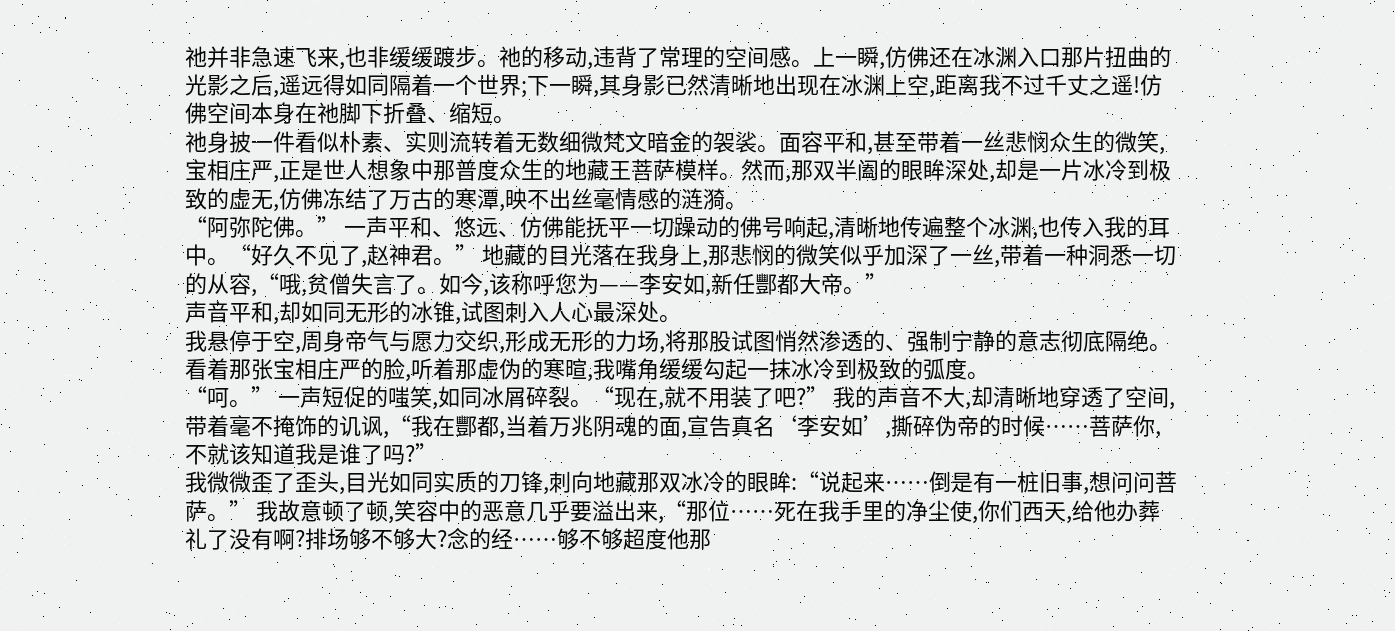祂并非急速飞来,也非缓缓踱步。祂的移动,违背了常理的空间感。上一瞬,仿佛还在冰渊入口那片扭曲的光影之后,遥远得如同隔着一个世界;下一瞬,其身影已然清晰地出现在冰渊上空,距离我不过千丈之遥!仿佛空间本身在祂脚下折叠、缩短。
祂身披一件看似朴素、实则流转着无数细微梵文暗金的袈裟。面容平和,甚至带着一丝悲悯众生的微笑,宝相庄严,正是世人想象中那普度众生的地藏王菩萨模样。然而,那双半阖的眼眸深处,却是一片冰冷到极致的虚无,仿佛冻结了万古的寒潭,映不出丝毫情感的涟漪。
“阿弥陀佛。” 一声平和、悠远、仿佛能抚平一切躁动的佛号响起,清晰地传遍整个冰渊,也传入我的耳中。“好久不见了,赵神君。” 地藏的目光落在我身上,那悲悯的微笑似乎加深了一丝,带着一种洞悉一切的从容,“哦,贫僧失言了。如今,该称呼您为——李安如,新任酆都大帝。”
声音平和,却如同无形的冰锥,试图刺入人心最深处。
我悬停于空,周身帝气与愿力交织,形成无形的力场,将那股试图悄然渗透的、强制宁静的意志彻底隔绝。看着那张宝相庄严的脸,听着那虚伪的寒暄,我嘴角缓缓勾起一抹冰冷到极致的弧度。
“呵。” 一声短促的嗤笑,如同冰屑碎裂。“现在,就不用装了吧?” 我的声音不大,却清晰地穿透了空间,带着毫不掩饰的讥讽,“我在酆都,当着万兆阴魂的面,宣告真名‘李安如’,撕碎伪帝的时候……菩萨你,不就该知道我是谁了吗?”
我微微歪了歪头,目光如同实质的刀锋,刺向地藏那双冰冷的眼眸:“说起来……倒是有一桩旧事,想问问菩萨。” 我故意顿了顿,笑容中的恶意几乎要溢出来,“那位……死在我手里的净尘使,你们西天,给他办葬礼了没有啊?排场够不够大?念的经……够不够超度他那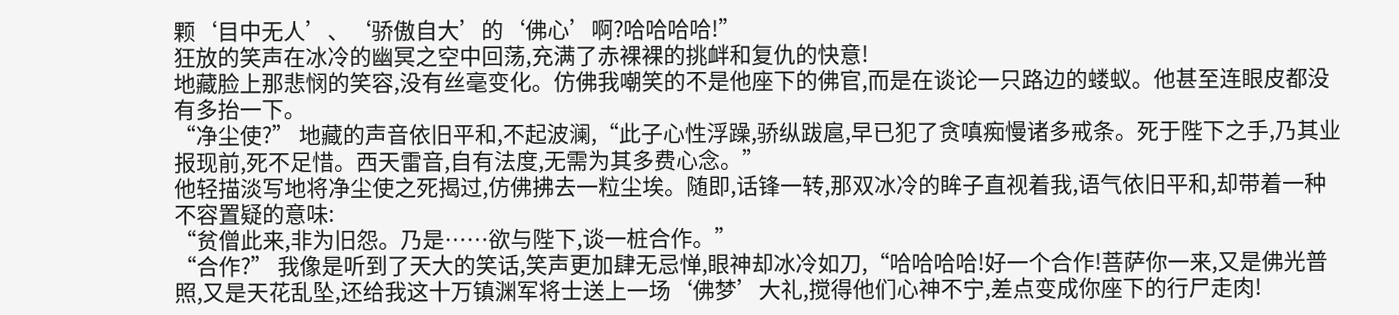颗‘目中无人’、‘骄傲自大’的‘佛心’啊?哈哈哈哈!”
狂放的笑声在冰冷的幽冥之空中回荡,充满了赤裸裸的挑衅和复仇的快意!
地藏脸上那悲悯的笑容,没有丝毫变化。仿佛我嘲笑的不是他座下的佛官,而是在谈论一只路边的蝼蚁。他甚至连眼皮都没有多抬一下。
“净尘使?” 地藏的声音依旧平和,不起波澜,“此子心性浮躁,骄纵跋扈,早已犯了贪嗔痴慢诸多戒条。死于陛下之手,乃其业报现前,死不足惜。西天雷音,自有法度,无需为其多费心念。”
他轻描淡写地将净尘使之死揭过,仿佛拂去一粒尘埃。随即,话锋一转,那双冰冷的眸子直视着我,语气依旧平和,却带着一种不容置疑的意味:
“贫僧此来,非为旧怨。乃是……欲与陛下,谈一桩合作。”
“合作?” 我像是听到了天大的笑话,笑声更加肆无忌惮,眼神却冰冷如刀,“哈哈哈哈!好一个合作!菩萨你一来,又是佛光普照,又是天花乱坠,还给我这十万镇渊军将士送上一场‘佛梦’大礼,搅得他们心神不宁,差点变成你座下的行尸走肉!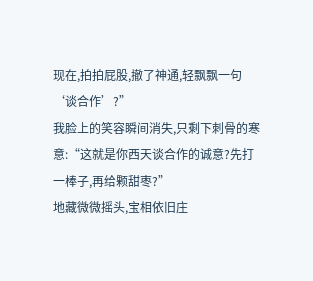现在,拍拍屁股,撤了神通,轻飘飘一句‘谈合作’?”
我脸上的笑容瞬间消失,只剩下刺骨的寒意:“这就是你西天谈合作的诚意?先打一棒子,再给颗甜枣?”
地藏微微摇头,宝相依旧庄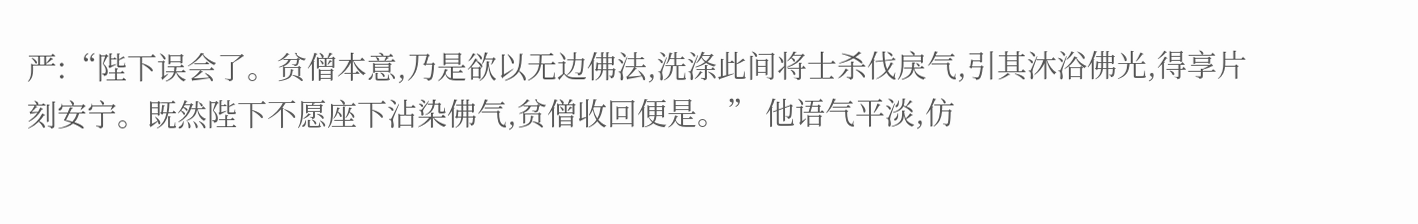严:“陛下误会了。贫僧本意,乃是欲以无边佛法,洗涤此间将士杀伐戾气,引其沐浴佛光,得享片刻安宁。既然陛下不愿座下沾染佛气,贫僧收回便是。” 他语气平淡,仿